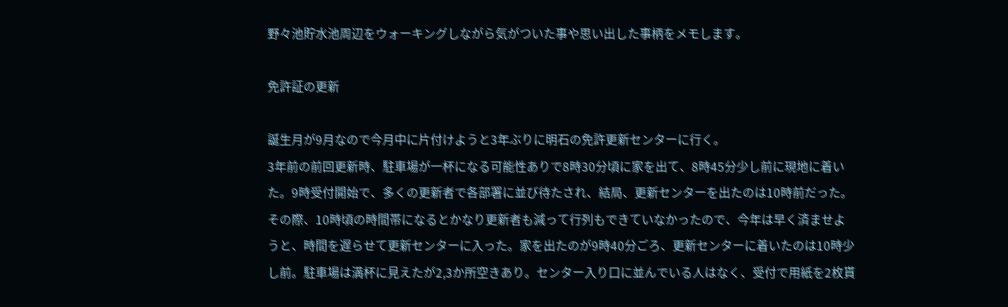野々池貯水池周辺をウォーキングしながら気がついた事や思い出した事柄をメモします。

免許証の更新

誕生月が9月なので今月中に片付けようと3年ぶりに明石の免許更新センターに行く。
3年前の前回更新時、駐車場が一杯になる可能性ありで8時30分頃に家を出て、8時45分少し前に現地に着いた。9時受付開始で、多くの更新者で各部署に並び待たされ、結局、更新センターを出たのは10時前だった。その際、10時頃の時間帯になるとかなり更新者も減って行列もできていなかったので、今年は早く済ませようと、時間を遅らせて更新センターに入った。家を出たのが9時40分ごろ、更新センターに着いたのは10時少し前。駐車場は満杯に見えたが2,3か所空きあり。センター入り口に並んでいる人はなく、受付で用紙を2枚貰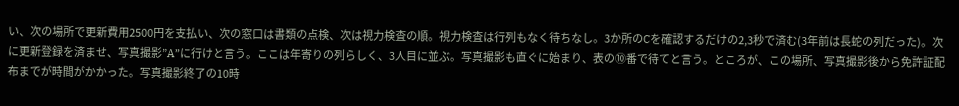い、次の場所で更新費用2500円を支払い、次の窓口は書類の点検、次は視力検査の順。視力検査は行列もなく待ちなし。3か所のCを確認するだけの2,3秒で済む(3年前は長蛇の列だった)。次に更新登録を済ませ、写真撮影”A”に行けと言う。ここは年寄りの列らしく、3人目に並ぶ。写真撮影も直ぐに始まり、表の⑩番で待てと言う。ところが、この場所、写真撮影後から免許証配布までが時間がかかった。写真撮影終了の10時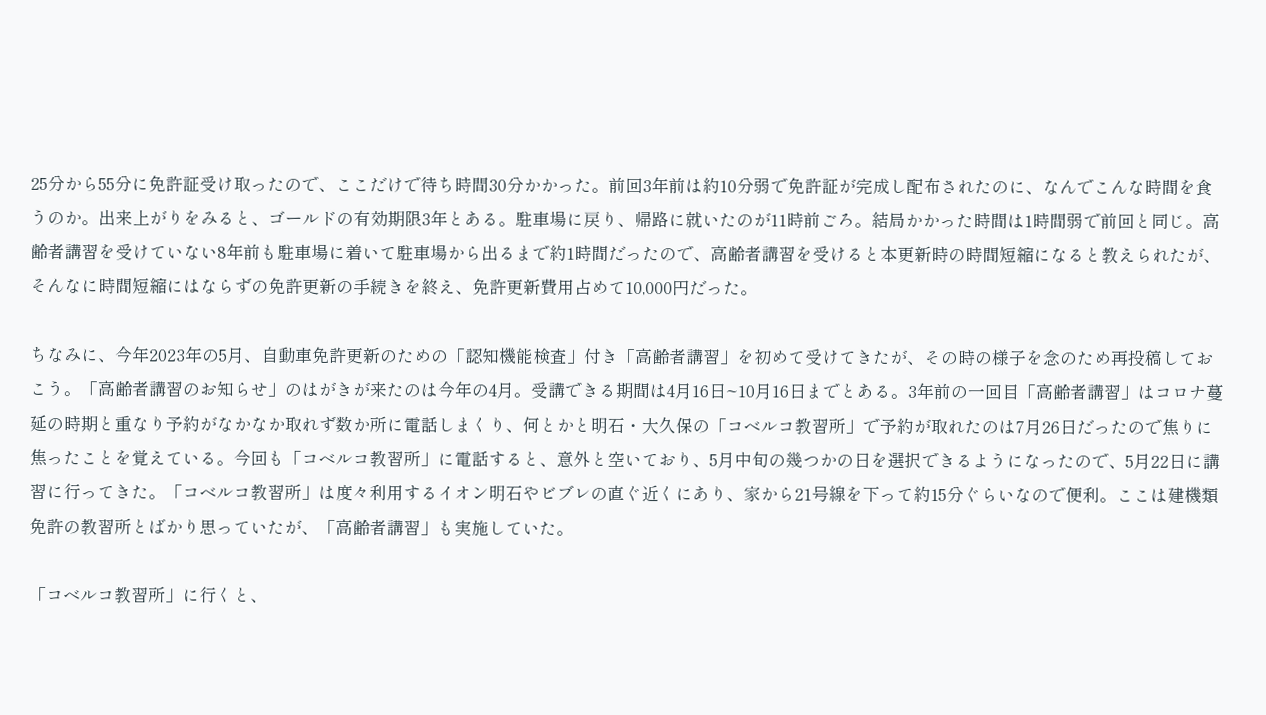25分から55分に免許証受け取ったので、ここだけで待ち時間30分かかった。前回3年前は約10分弱で免許証が完成し配布されたのに、なんでこんな時間を食うのか。出来上がりをみると、ゴールドの有効期限3年とある。駐車場に戻り、帰路に就いたのが11時前ごろ。結局かかった時間は1時間弱で前回と同じ。高齢者講習を受けていない8年前も駐車場に着いて駐車場から出るまで約1時間だったので、高齢者講習を受けると本更新時の時間短縮になると教えられたが、そんなに時間短縮にはならずの免許更新の手続きを終え、免許更新費用占めて10,000円だった。

ちなみに、今年2023年の5月、自動車免許更新のための「認知機能検査」付き「高齢者講習」を初めて受けてきたが、その時の様子を念のため再投稿しておこう。「高齢者講習のお知らせ」のはがきが来たのは今年の4月。受講できる期間は4月16日~10月16日までとある。3年前の一回目「高齢者講習」はコロナ蔓延の時期と重なり予約がなかなか取れず数か所に電話しまくり、何とかと明石・大久保の「コベルコ教習所」で予約が取れたのは7月26日だったので焦りに焦ったことを覚えている。今回も「コベルコ教習所」に電話すると、意外と空いており、5月中旬の幾つかの日を選択できるようになったので、5月22日に講習に行ってきた。「コベルコ教習所」は度々利用するイオン明石やビブレの直ぐ近くにあり、家から21号線を下って約15分ぐらいなので便利。ここは建機類免許の教習所とばかり思っていたが、「高齢者講習」も実施していた。

「コベルコ教習所」に行くと、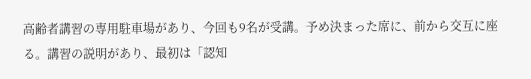高齢者講習の専用駐車場があり、今回も9名が受講。予め決まった席に、前から交互に座る。講習の説明があり、最初は「認知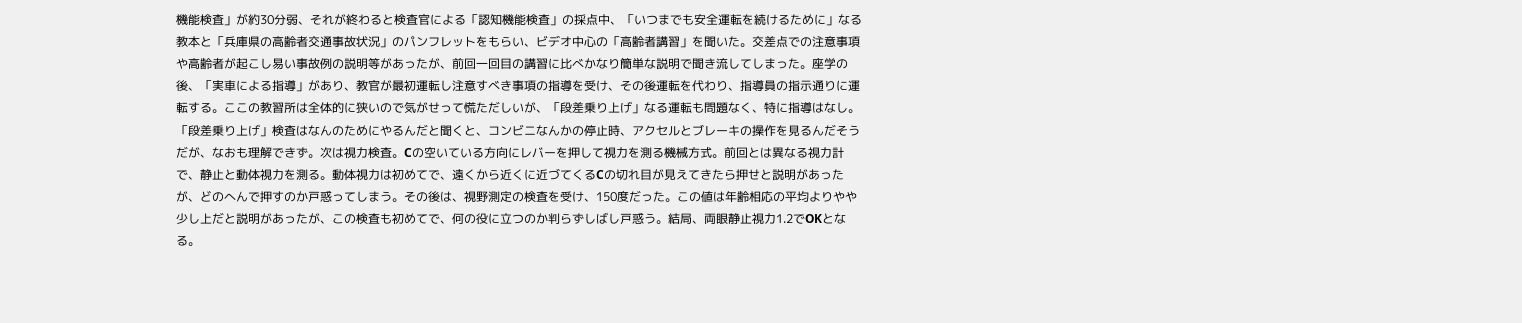機能検査」が約30分弱、それが終わると検査官による「認知機能検査」の採点中、「いつまでも安全運転を続けるために」なる教本と「兵庫県の高齢者交通事故状況」のパンフレットをもらい、ビデオ中心の「高齢者講習」を聞いた。交差点での注意事項や高齢者が起こし易い事故例の説明等があったが、前回一回目の講習に比べかなり簡単な説明で聞き流してしまった。座学の後、「実車による指導」があり、教官が最初運転し注意すべき事項の指導を受け、その後運転を代わり、指導員の指示通りに運転する。ここの教習所は全体的に狭いので気がせって慌ただしいが、「段差乗り上げ」なる運転も問題なく、特に指導はなし。「段差乗り上げ」検査はなんのためにやるんだと聞くと、コンビニなんかの停止時、アクセルとブレーキの操作を見るんだそうだが、なおも理解できず。次は視力検査。Cの空いている方向にレバーを押して視力を測る機械方式。前回とは異なる視力計で、静止と動体視力を測る。動体視力は初めてで、遠くから近くに近づてくるCの切れ目が見えてきたら押せと説明があったが、どのへんで押すのか戸惑ってしまう。その後は、視野測定の検査を受け、150度だった。この値は年齢相応の平均よりやや少し上だと説明があったが、この検査も初めてで、何の役に立つのか判らずしばし戸惑う。結局、両眼静止視力1.2でOKとなる。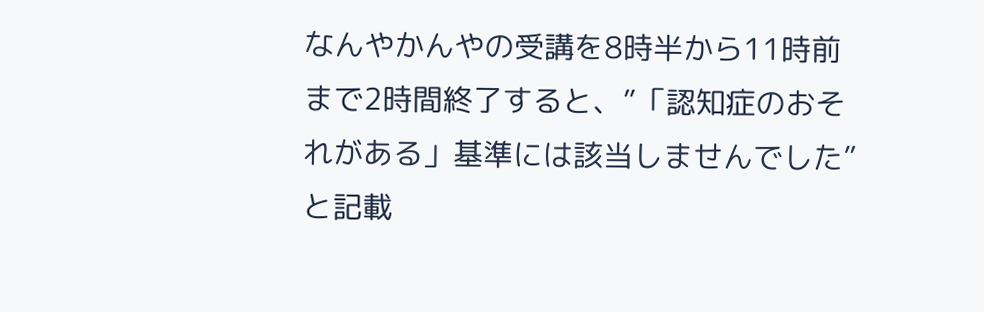なんやかんやの受講を8時半から11時前まで2時間終了すると、”「認知症のおそれがある」基準には該当しませんでした”と記載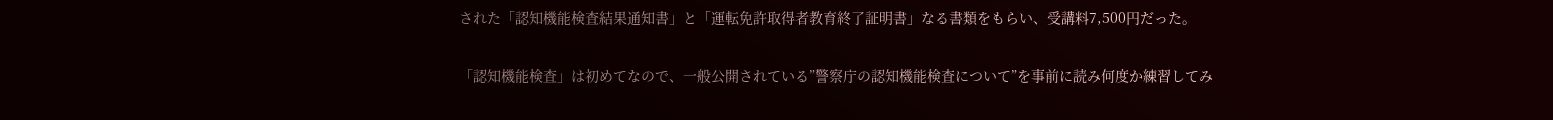された「認知機能検査結果通知書」と「運転免許取得者教育終了証明書」なる書類をもらい、受講料7,500円だった。

「認知機能検査」は初めてなので、一般公開されている”警察庁の認知機能検査について”を事前に読み何度か練習してみ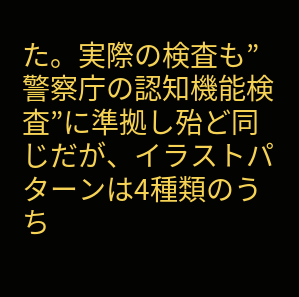た。実際の検査も”警察庁の認知機能検査”に準拠し殆ど同じだが、イラストパターンは4種類のうち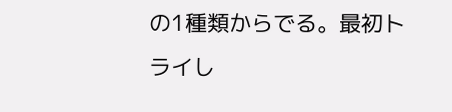の1種類からでる。最初トライし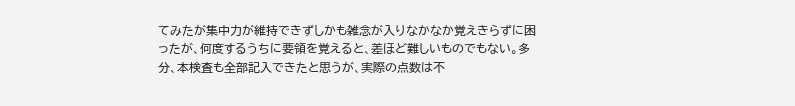てみたが集中力が維持できずしかも雑念が入りなかなか覚えきらずに困ったが、何度するうちに要領を覚えると、差ほど難しいものでもない。多分、本検査も全部記入できたと思うが、実際の点数は不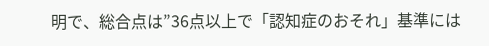明で、総合点は”36点以上で「認知症のおそれ」基準には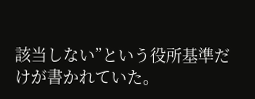該当しない”という役所基準だけが書かれていた。